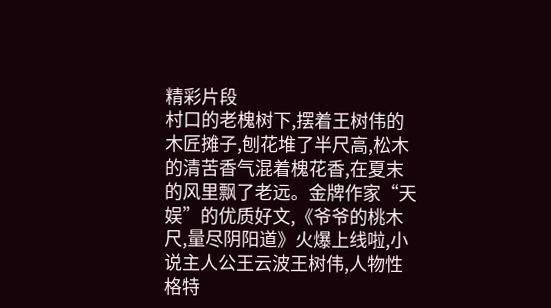精彩片段
村口的老槐树下,摆着王树伟的木匠摊子,刨花堆了半尺高,松木的清苦香气混着槐花香,在夏末的风里飘了老远。金牌作家“天娱”的优质好文,《爷爷的桃木尺,量尽阴阳道》火爆上线啦,小说主人公王云波王树伟,人物性格特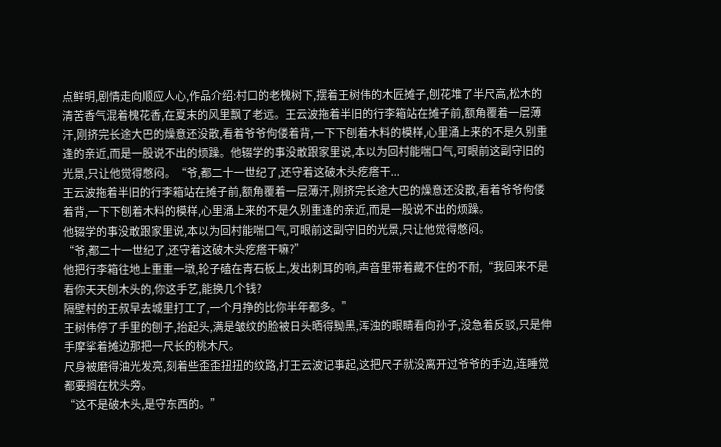点鲜明,剧情走向顺应人心,作品介绍:村口的老槐树下,摆着王树伟的木匠摊子,刨花堆了半尺高,松木的清苦香气混着槐花香,在夏末的风里飘了老远。王云波拖着半旧的行李箱站在摊子前,额角覆着一层薄汗,刚挤完长途大巴的燥意还没散,看着爷爷佝偻着背,一下下刨着木料的模样,心里涌上来的不是久别重逢的亲近,而是一股说不出的烦躁。他辍学的事没敢跟家里说,本以为回村能喘口气,可眼前这副守旧的光景,只让他觉得憋闷。“爷,都二十一世纪了,还守着这破木头疙瘩干...
王云波拖着半旧的行李箱站在摊子前,额角覆着一层薄汗,刚挤完长途大巴的燥意还没散,看着爷爷佝偻着背,一下下刨着木料的模样,心里涌上来的不是久别重逢的亲近,而是一股说不出的烦躁。
他辍学的事没敢跟家里说,本以为回村能喘口气,可眼前这副守旧的光景,只让他觉得憋闷。
“爷,都二十一世纪了,还守着这破木头疙瘩干嘛?”
他把行李箱往地上重重一墩,轮子磕在青石板上,发出刺耳的响,声音里带着藏不住的不耐,“我回来不是看你天天刨木头的,你这手艺,能换几个钱?
隔壁村的王叔早去城里打工了,一个月挣的比你半年都多。”
王树伟停了手里的刨子,抬起头,满是皱纹的脸被日头晒得黝黑,浑浊的眼睛看向孙子,没急着反驳,只是伸手摩挲着摊边那把一尺长的桃木尺。
尺身被磨得油光发亮,刻着些歪歪扭扭的纹路,打王云波记事起,这把尺子就没离开过爷爷的手边,连睡觉都要搁在枕头旁。
“这不是破木头,是守东西的。”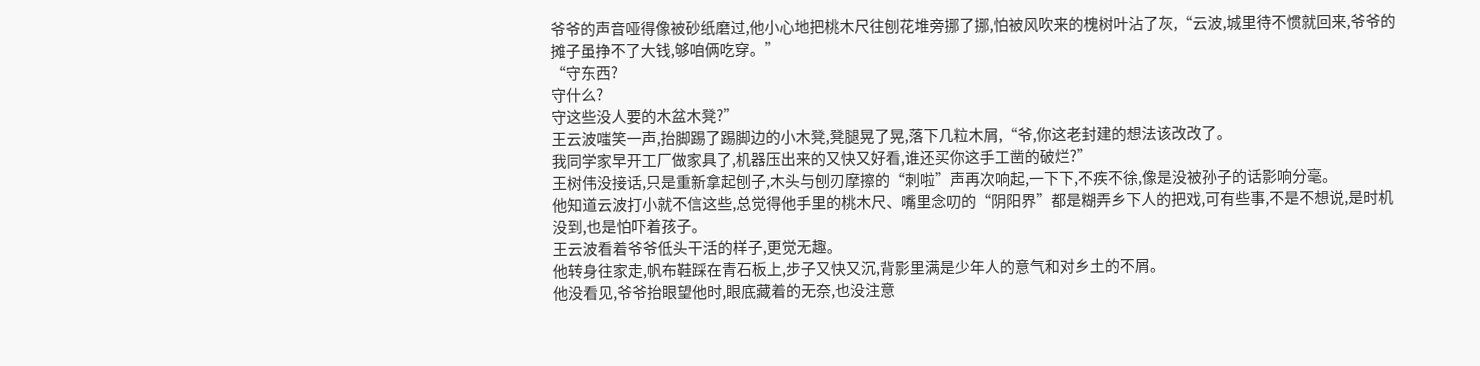爷爷的声音哑得像被砂纸磨过,他小心地把桃木尺往刨花堆旁挪了挪,怕被风吹来的槐树叶沾了灰,“云波,城里待不惯就回来,爷爷的摊子虽挣不了大钱,够咱俩吃穿。”
“守东西?
守什么?
守这些没人要的木盆木凳?”
王云波嗤笑一声,抬脚踢了踢脚边的小木凳,凳腿晃了晃,落下几粒木屑,“爷,你这老封建的想法该改改了。
我同学家早开工厂做家具了,机器压出来的又快又好看,谁还买你这手工凿的破烂?”
王树伟没接话,只是重新拿起刨子,木头与刨刃摩擦的“刺啦”声再次响起,一下下,不疾不徐,像是没被孙子的话影响分毫。
他知道云波打小就不信这些,总觉得他手里的桃木尺、嘴里念叨的“阴阳界”都是糊弄乡下人的把戏,可有些事,不是不想说,是时机没到,也是怕吓着孩子。
王云波看着爷爷低头干活的样子,更觉无趣。
他转身往家走,帆布鞋踩在青石板上,步子又快又沉,背影里满是少年人的意气和对乡土的不屑。
他没看见,爷爷抬眼望他时,眼底藏着的无奈,也没注意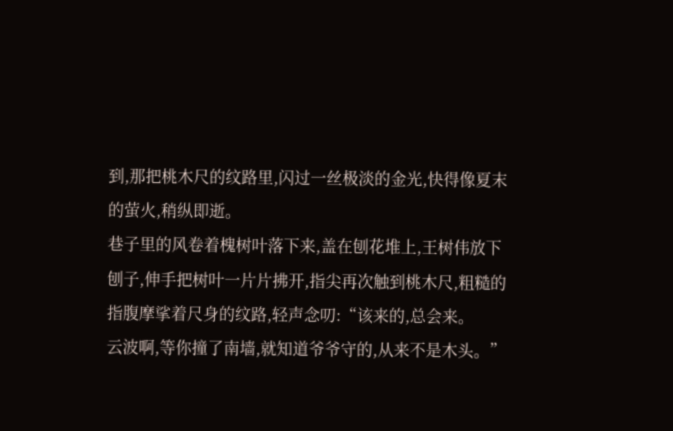到,那把桃木尺的纹路里,闪过一丝极淡的金光,快得像夏末的萤火,稍纵即逝。
巷子里的风卷着槐树叶落下来,盖在刨花堆上,王树伟放下刨子,伸手把树叶一片片拂开,指尖再次触到桃木尺,粗糙的指腹摩挲着尺身的纹路,轻声念叨:“该来的,总会来。
云波啊,等你撞了南墙,就知道爷爷守的,从来不是木头。”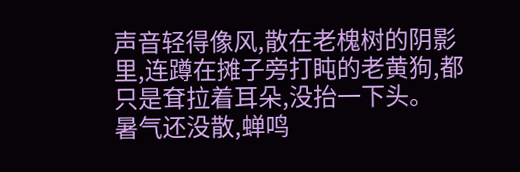声音轻得像风,散在老槐树的阴影里,连蹲在摊子旁打盹的老黄狗,都只是耷拉着耳朵,没抬一下头。
暑气还没散,蝉鸣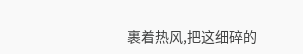裹着热风,把这细碎的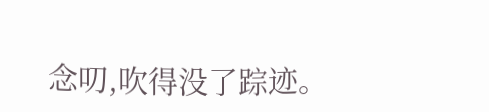念叨,吹得没了踪迹。